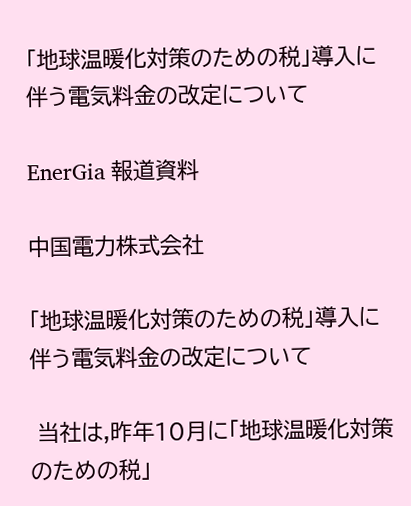「地球温暖化対策のための税」導入に伴う電気料金の改定について

EnerGia 報道資料

中国電力株式会社

「地球温暖化対策のための税」導入に伴う電気料金の改定について

 当社は,昨年10月に「地球温暖化対策のための税」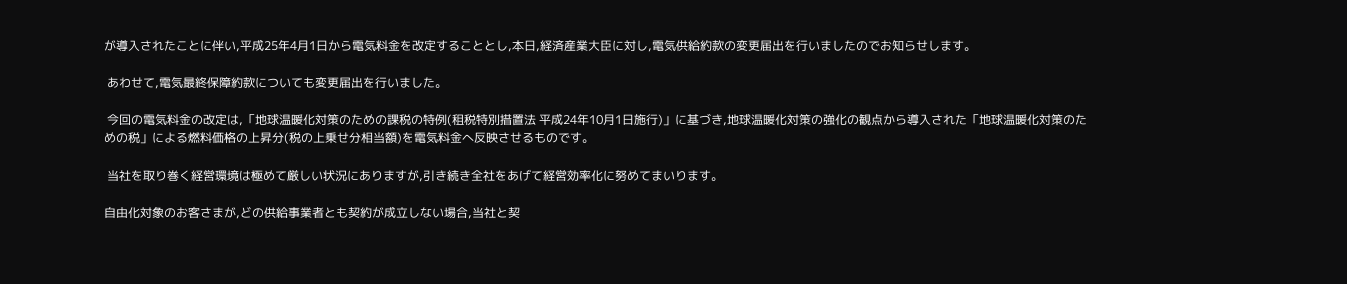が導入されたことに伴い,平成25年4月1日から電気料金を改定することとし,本日,経済産業大臣に対し,電気供給約款の変更届出を行いましたのでお知らせします。

 あわせて,電気最終保障約款についても変更届出を行いました。

 今回の電気料金の改定は,「地球温暖化対策のための課税の特例(租税特別措置法 平成24年10月1日施行)」に基づき,地球温暖化対策の強化の観点から導入された「地球温暖化対策のための税」による燃料価格の上昇分(税の上乗せ分相当額)を電気料金へ反映させるものです。

 当社を取り巻く経営環境は極めて厳しい状況にありますが,引き続き全社をあげて経営効率化に努めてまいります。

自由化対象のお客さまが,どの供給事業者とも契約が成立しない場合,当社と契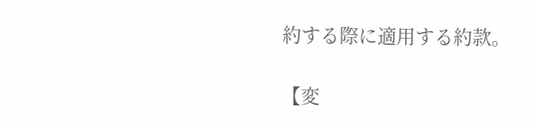約する際に適用する約款。

【変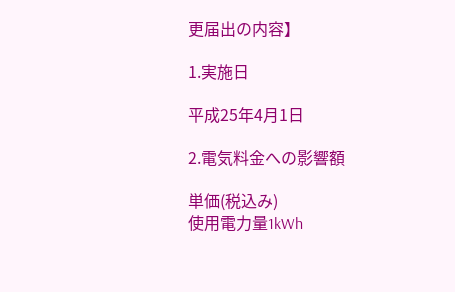更届出の内容】

1.実施日

平成25年4月1日

2.電気料金への影響額

単価(税込み)
使用電力量1kWh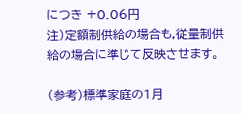につき +0.06円
注)定額制供給の場合も,従量制供給の場合に準じて反映させます。

(参考)標準家庭の1月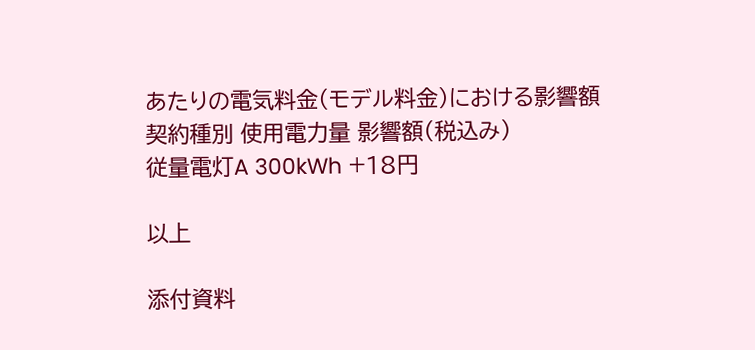あたりの電気料金(モデル料金)における影響額
契約種別 使用電力量 影響額(税込み)
従量電灯A 300kWh +18円

以上

添付資料